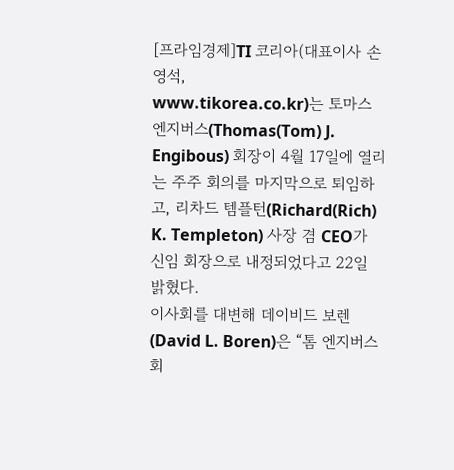[프라임경제]TI 코리아(대표이사 손영석,
www.tikorea.co.kr)는 토마스 엔지버스(Thomas(Tom) J. Engibous) 회장이 4월 17일에 열리는 주주 회의를 마지막으로 퇴임하고, 리차드 템플턴(Richard(Rich) K. Templeton) 사장 겸 CEO가 신임 회장으로 내정되었다고 22일 밝혔다.
이사회를 대변해 데이비드 보렌(David L. Boren)은 “톰 엔지버스 회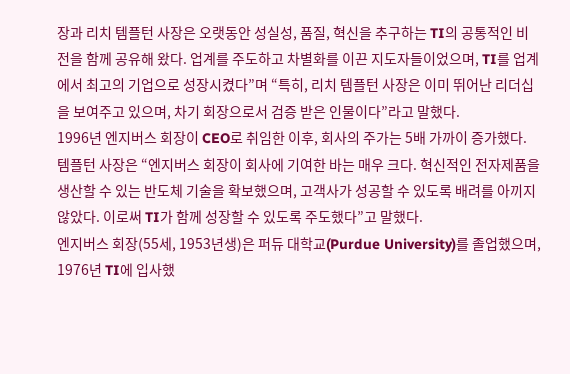장과 리치 템플턴 사장은 오랫동안 성실성, 품질, 혁신을 추구하는 TI의 공통적인 비전을 함께 공유해 왔다. 업계를 주도하고 차별화를 이끈 지도자들이었으며, TI를 업계에서 최고의 기업으로 성장시켰다”며 “특히, 리치 템플턴 사장은 이미 뛰어난 리더십을 보여주고 있으며, 차기 회장으로서 검증 받은 인물이다”라고 말했다.
1996년 엔지버스 회장이 CEO로 취임한 이후, 회사의 주가는 5배 가까이 증가했다. 템플턴 사장은 “엔지버스 회장이 회사에 기여한 바는 매우 크다. 혁신적인 전자제품을 생산할 수 있는 반도체 기술을 확보했으며, 고객사가 성공할 수 있도록 배려를 아끼지 않았다. 이로써 TI가 함께 성장할 수 있도록 주도했다”고 말했다.
엔지버스 회장(55세, 1953년생)은 퍼듀 대학교(Purdue University)를 졸업했으며, 1976년 TI에 입사했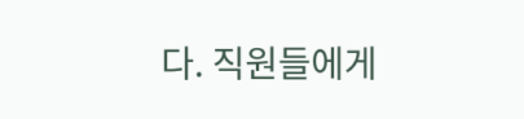다. 직원들에게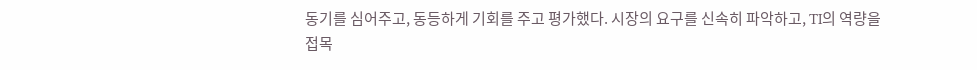동기를 심어주고, 동등하게 기회를 주고 평가했다. 시장의 요구를 신속히 파악하고, TI의 역량을 접목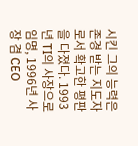시킨 그의 능력은 존경 받는 지도자로서 확고한 평판을 다졌다. 1993년 TI의 사장으로 임명, 1996년 사장 겸 CEO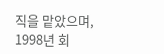직을 맡았으며, 1998년 회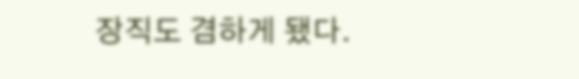장직도 겸하게 됐다.